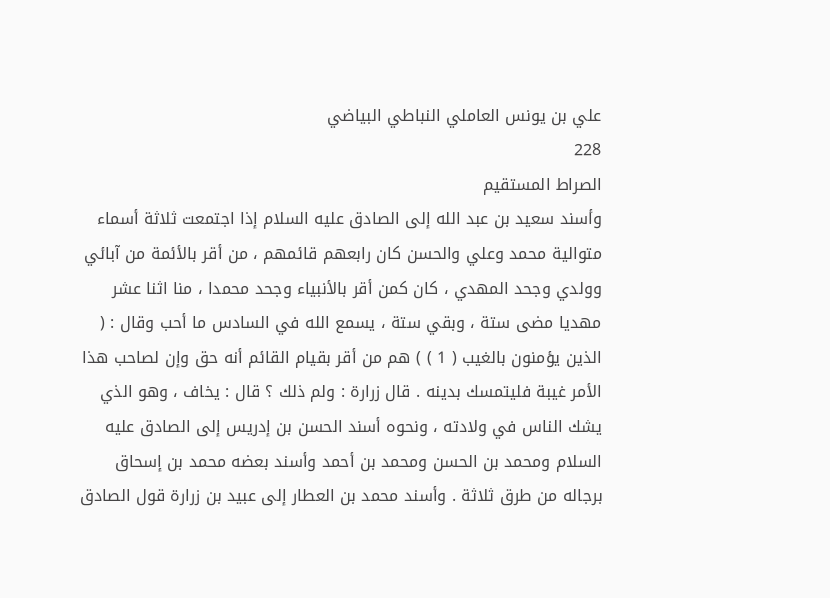علي بن يونس العاملي النباطي البياضي
228
الصراط المستقيم
وأسند سعيد بن عبد الله إلى الصادق عليه السلام إذا اجتمعت ثلاثة أسماء متوالية محمد وعلي والحسن كان رابعهم قائمهم ، من أقر بالأئمة من آبائي وولدي وجحد المهدي ، كان كمن أقر بالأنبياء وجحد محمدا ، منا اثنا عشر مهديا مضى ستة ، وبقي ستة ، يسمع الله في السادس ما أحب وقال : ( الذين يؤمنون بالغيب ( 1 ) ) هم من أقر بقيام القائم أنه حق وإن لصاحب هذا الأمر غيبة فليتمسك بدينه . قال زرارة : ولم ذلك ؟ قال : يخاف ، وهو الذي يشك الناس في ولادته ، ونحوه أسند الحسن بن إدريس إلى الصادق عليه السلام ومحمد بن الحسن ومحمد بن أحمد وأسند بعضه محمد بن إسحاق برجاله من طرق ثلاثة . وأسند محمد بن العطار إلى عبيد بن زرارة قول الصادق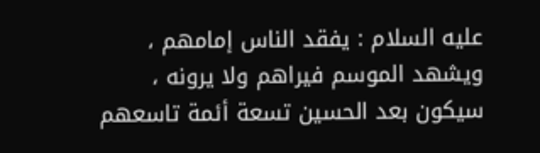عليه السلام : يفقد الناس إمامهم ، ويشهد الموسم فيراهم ولا يرونه ، سيكون بعد الحسين تسعة أئمة تاسعهم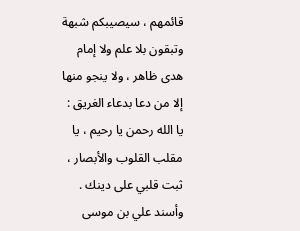قائمهم ، سيصيبكم شبهة وتبقون بلا علم ولا إمام هدى ظاهر ، ولا ينجو منها إلا من دعا بدعاء الغريق : يا الله رحمن يا رحيم ، يا مقلب القلوب والأبصار ، ثبت قلبي على دينك . وأسند علي بن موسى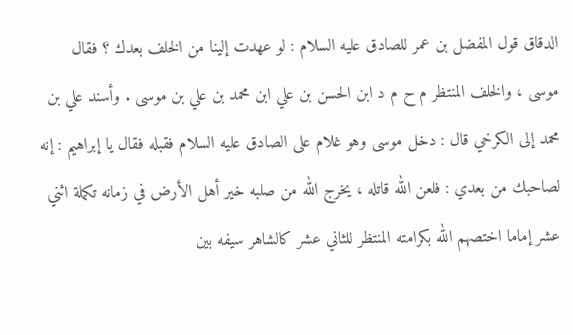الدقاق قول المفضل بن عمر للصادق عليه السلام : لو عهدت إلينا من الخلف بعدك ؟ فقال موسى ، والخلف المنتظر م ح م د ابن الحسن بن علي ابن محمد بن علي بن موسى . وأسند علي بن محمد إلى الكرخي قال : دخل موسى وهو غلام على الصادق عليه السلام فقبله فقال يا إبراهيم : إنه لصاحبك من بعدي : فلعن الله قاتله ، يخرج الله من صلبه خير أهل الأرض في زمانه تكملة اثني عشر إماما اختصهم الله بكرامته المنتظر للثاني عشر كالشاهر سيفه بين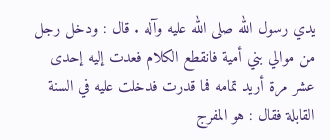يدي رسول الله صلى الله عليه وآله . قال : ودخل رجل من موالي بني أمية فانقطع الكلام فعدت إليه إحدى عشر مرة أريد تمامه فما قدرت فدخلت عليه في السنة القابلة فقال : هو المفرج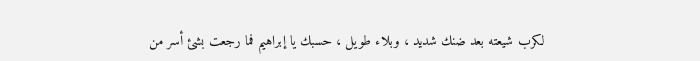لكرب شيعته بعد ضنك شديد ، وبلاء طويل ، حسبك يا إبراهيم فما رجعت بشئ أسر من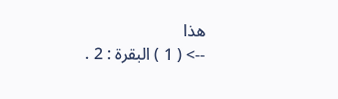هذا
--> ( 1 ) البقرة : 2 .